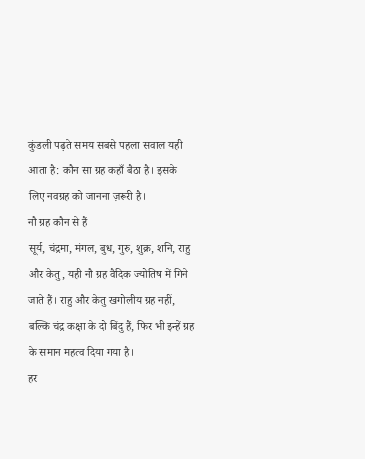कुंडली पढ़ते समय सबसे पहला सवाल यही आता है: कौन सा ग्रह कहाँ बैठा है। इसके लिए नवग्रह को जानना ज़रूरी है।
नौ ग्रह कौन से हैं
सूर्य, चंद्रमा, मंगल, बुध, गुरु, शुक्र, शनि, राहु और केतु, यही नौ ग्रह वैदिक ज्योतिष में गिने जाते हैं। राहु और केतु खगोलीय ग्रह नहीं, बल्कि चंद्र कक्षा के दो बिंदु हैं, फिर भी इन्हें ग्रह के समान महत्व दिया गया है।
हर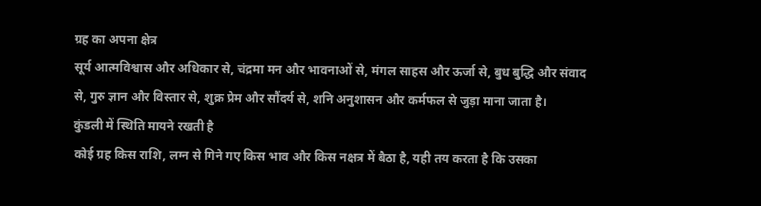ग्रह का अपना क्षेत्र
सूर्य आत्मविश्वास और अधिकार से, चंद्रमा मन और भावनाओं से, मंगल साहस और ऊर्जा से, बुध बुद्धि और संवाद से, गुरु ज्ञान और विस्तार से, शुक्र प्रेम और सौंदर्य से, शनि अनुशासन और कर्मफल से जुड़ा माना जाता है।
कुंडली में स्थिति मायने रखती है
कोई ग्रह किस राशि, लग्न से गिने गए किस भाव और किस नक्षत्र में बैठा है, यही तय करता है कि उसका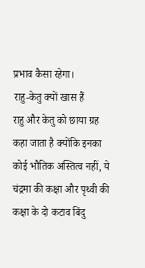प्रभाव कैसा रहेगा।
राहु-केतु क्यों खास हैं
राहु और केतु को छाया ग्रह कहा जाता है क्योंकि इनका कोई भौतिक अस्तित्व नहीं, ये चंद्रमा की कक्षा और पृथ्वी की कक्षा के दो कटाव बिंदु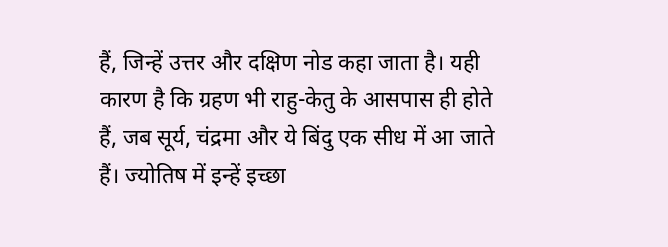हैं, जिन्हें उत्तर और दक्षिण नोड कहा जाता है। यही कारण है कि ग्रहण भी राहु-केतु के आसपास ही होते हैं, जब सूर्य, चंद्रमा और ये बिंदु एक सीध में आ जाते हैं। ज्योतिष में इन्हें इच्छा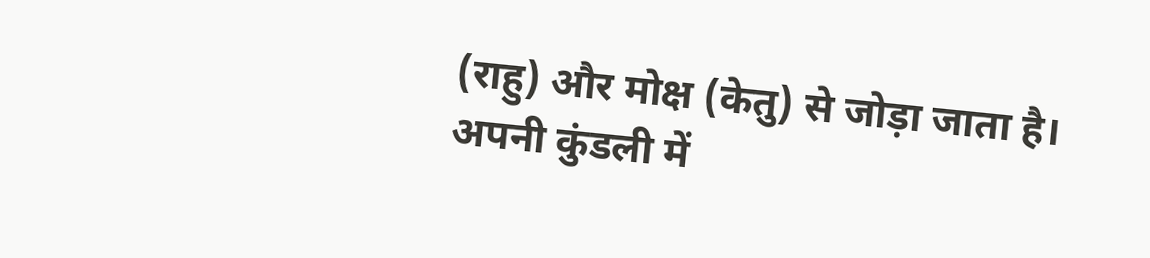(राहु) और मोक्ष (केतु) से जोड़ा जाता है।
अपनी कुंडली में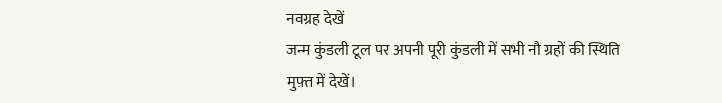नवग्रह देखें
जन्म कुंडली टूल पर अपनी पूरी कुंडली में सभी नौ ग्रहों की स्थिति मुफ़्त में देखें।